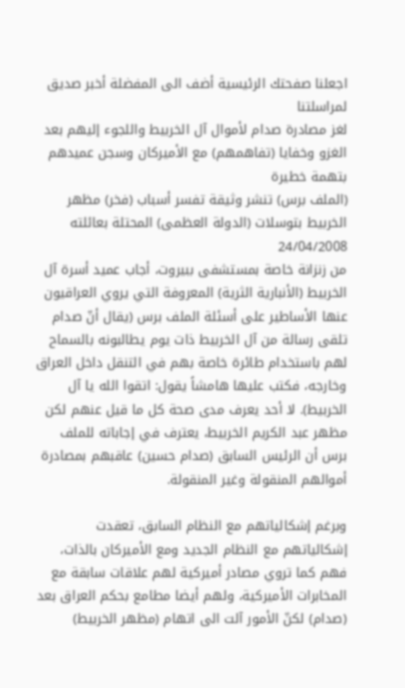اجعلنا صفحتك الرئيسية أضف الى المفضلة أخبر صديق لمراسلتنا
لغز مصادرة صدام لأموال آل الخربيط واللجوء إليهم بعد الغزو وخفايا (تفاهمهم) مع الأميركان وسجن عميدهم بتهمة خطيرة
(الملف برس) تنشر وثيقة تفسر أسباب (فخر) مظهر الخربيط بتوسلات (الدولة العظمى) المحتلة بعائلته
24/04/2008
من زنزانة خاصة بمستشفى ببيروت، أجاب عميد أسرة آل الخربيط (الأنبارية الثرية) المعروفة التي يروي العراقيون عنها الأساطير على أسئلة الملف برس (يقال أنّ صدام تلقى رسالة من آل الخربيط ذات يوم يطالبونه بالسماح لهم باستخدام طائرة خاصة بهم في التنقل داخل العراق وخارجه، فكتب عليها هامشاً يقول: اتقوا الله يا آل الخربيط). لا أحد يعرف مدى صحة كل ما قيل عنهم لكن مظهر عبد الكريم الخربيط، يعترف في إجاباته للملف برس أن الرئيس السابق (صدام حسين) عاقبهم بمصادرة أموالهم المنقولة وغير المنقولة.

وبرغم إشكالياتهم مع النظام السابق، تعقدت إشكالياتهم مع النظام الجديد ومع الأميركان بالذات، فهم كما تروي مصادر أميركية لهم علاقات سابقة مع المخابرات الأميركية، ولهم أيضا مطامع بحكم العراق بعد (صدام) لكنّ الأمور آلت الى اتهام (مظهر الخربيط)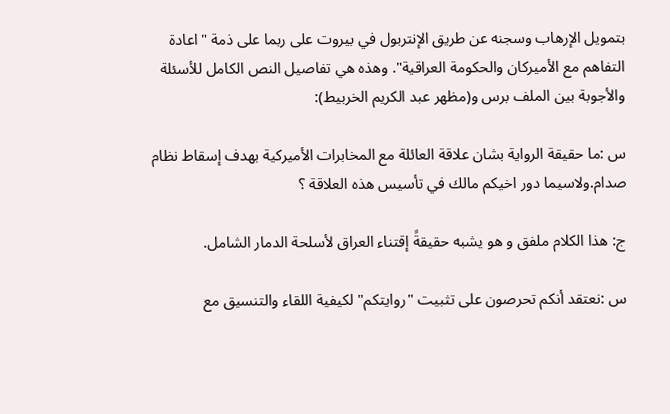بتمويل الإرهاب وسجنه عن طريق الإنتربول في بيروت على ربما على ذمة "اعادة التفاهم مع الأميركان والحكومة العراقية". وهذه هي تفاصيل النص الكامل للأسئلة والأجوبة بين الملف برس و(مظهر عبد الكريم الخربيط):

س :ما حقيقة الرواية بشان علاقة العائلة مع المخابرات الأميركية بهدف إسقاط نظام صدام.ولاسيما دور اخيكم مالك في تأسيس هذه العلاقة ؟

ج: هذا الكلام ملفق و هو يشبه حقيقةً إقتناء العراق لأسلحة الدمار الشامل.

س :نعتقد أنكم تحرصون على تثبيت "روايتكم" لكيفية اللقاء والتنسيق مع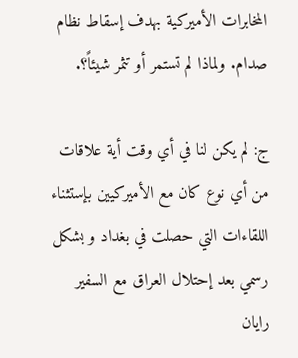المخابرات الأميركية بهدف إسقاط نظام صدام. ولماذا لم تستمر أو تثمر شيئاً؟.

ج: لم يكن لنا في أي وقت أية علاقات من أي نوع كان مع الأميركيين بإستثناء اللقاءات التي حصلت في بغداد و بشكل رسمي بعد إحتلال العراق مع السفير رايان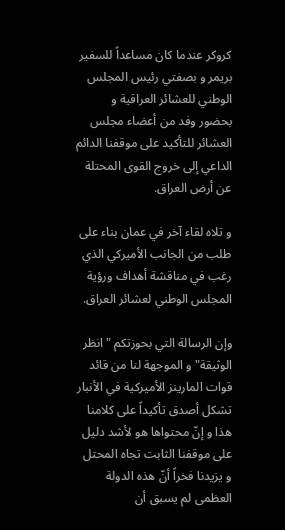كروكر عندما كان مساعداً للسفير بريمر و بصفتي رئيس المجلس الوطني للعشائر العراقية و بحضور وفد من أعضاء مجلس العشائر للتأكيد على موقفنا الدائم الداعي إلى خروج القوى المحتلة عن أرض العراق.

و تلاه لقاء آخر في عمان بناء على طلب من الجانب الأميركي الذي رغب في مناقشة أهداف ورؤية المجلس الوطني لعشائر العراق.

وإن الرسالة التي بحوزتكم "انظر الوثيقة" و الموجهة لنا من قائد قوات المارينز الأميركية في الأنبار تشكل أصدق تأكيداً على كلامنا هذا و إنّ محتواها هو لأشد دليل على موقفنا الثابت تجاه المحتل و يزيدنا فخراً أنّ هذه الدولة العظمى لم يسبق أن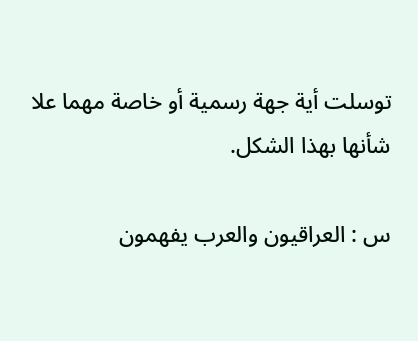توسلت أية جهة رسمية أو خاصة مهما علا شأنها بهذا الشكل.

س : العراقيون والعرب يفهمون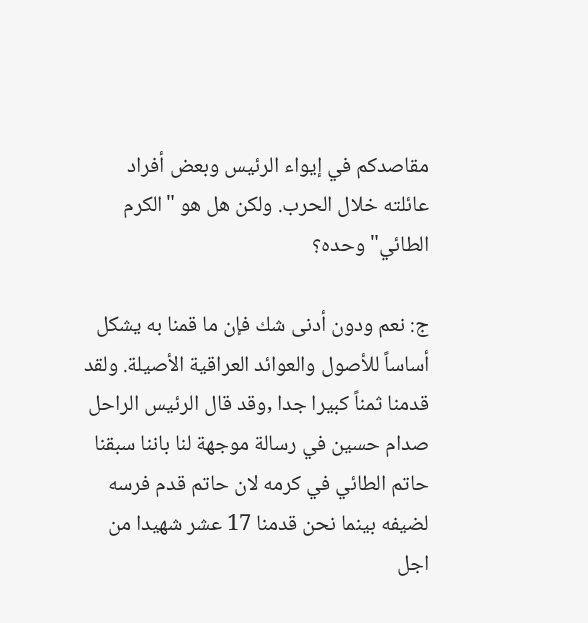مقاصدكم في إيواء الرئيس وبعض أفراد عائلته خلال الحرب. ولكن هل هو "الكرم الطائي" وحده؟

ج: نعم ودون أدنى شك فإن ما قمنا به يشكل أساساً للأصول والعوائد العراقية الأصيلة. ولقد قدمنا ثمناً كبيرا جدا ,وقد قال الرئيس الراحل صدام حسين في رسالة موجهة لنا باننا سبقنا حاتم الطائي في كرمه لان حاتم قدم فرسه لضيفه بينما نحن قدمنا 17 عشر شهيدا من اجل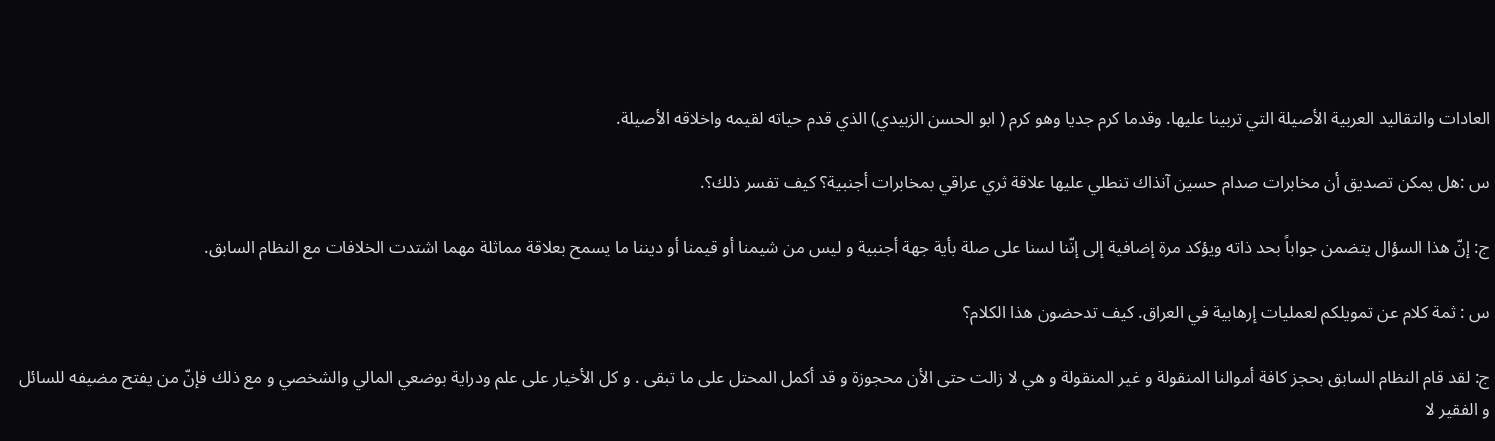العادات والتقاليد العربية الأصيلة التي تربينا عليها. وقدما كرم جديا وهو كرم ( ابو الحسن الزبيدي) الذي قدم حياته لقيمه واخلاقه الأصيلة.

س :هل يمكن تصديق أن مخابرات صدام حسين آنذاك تنطلي عليها علاقة ثري عراقي بمخابرات أجنبية؟ كيف تفسر ذلك؟.

ج: إنّ هذا السؤال يتضمن جواباً بحد ذاته ويؤكد مرة إضافية إلى إنّنا لسنا على صلة بأية جهة أجنبية و ليس من شيمنا أو قيمنا أو ديننا ما يسمح بعلاقة مماثلة مهما اشتدت الخلافات مع النظام السابق.

س : ثمة كلام عن تمويلكم لعمليات إرهابية في العراق. كيف تدحضون هذا الكلام؟

ج: لقد قام النظام السابق بحجز كافة أموالنا المنقولة و غير المنقولة و هي لا زالت حتى الأن محجوزة و قد أكمل المحتل على ما تبقى . و كل الأخيار على علم ودراية بوضعي المالي والشخصي و مع ذلك فإنّ من يفتح مضيفه للسائل و الفقير لا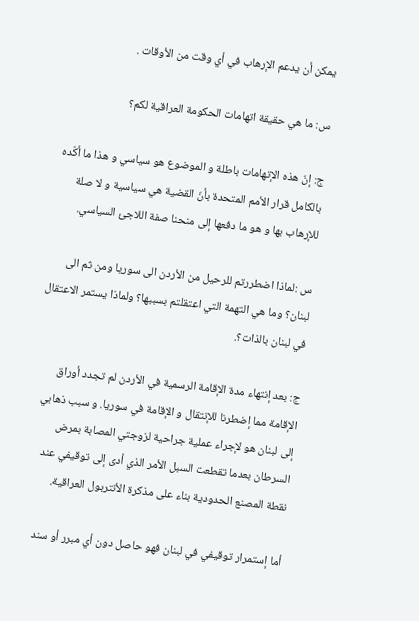يمكن أن يدعم الإرهاب في أي وقت من الأوقات .

س: ما هي حقيقة اتهامات الحكومة العراقية لكم؟

ج: إنّ هذه الإتهامات باطلة و الموضوع هو سياسي و هذا ما أكّده بالكامل قرار الأمم المتحدة بأنّ القضية هي سياسية و لا صلة للإرهاب بها و هو ما دفعها إلى منحنا صفة اللاجئ السياسي.

س :لماذا اضطررتم للرحيل من الأردن الى سوريا ومن ثم الى لبنان؟ وما هي التهمة التي اعتقلتم بسببها؟ ولماذا يستمر الاعتقال في لبنان بالذات؟.

ج: بعد إنتهاء مدة الإقامة الرسمية في الأردن لم تجدد أوراق الإقامة مما إضطرنا للإنتقال و الإقامة في سوريا. و سبب ذهابي إلى لبنان هو لإجراء عملية جراحية لزوجتي المصابة بمرض السرطان بعدما تقطعت السبل الأمر الذي أدى إلى توقيفي عند نقطة المصنع الحدودية بناء على مذكرة الأنتربول العراقية.

أما إستمرار توقيفي في لبنان فهو حاصل دون أي مبرر أو سند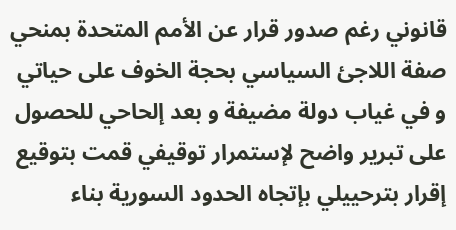قانوني رغم صدور قرار عن الأمم المتحدة بمنحي صفة اللاجئ السياسي بحجة الخوف على حياتي و في غياب دولة مضيفة و بعد إلحاحي للحصول على تبرير واضح لإستمرار توقيفي قمت بتوقيع إقرار بترحييلي بإتجاه الحدود السورية بناء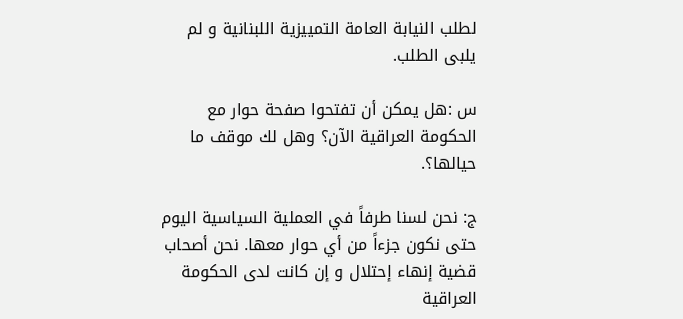لطلب النيابة العامة التمييزية اللبنانية و لم يلبى الطلب.

س :هل يمكن أن تفتحوا صفحة حوار مع الحكومة العراقية الآن؟ وهل لك موقف ما حيالها؟.

ج: نحن لسنا طرفاً في العملية السياسية اليوم حتى نكون جزءاً من أي حوار معها. نحن أصحاب قضية إنهاء إحتلال و إن كانت لدى الحكومة العراقية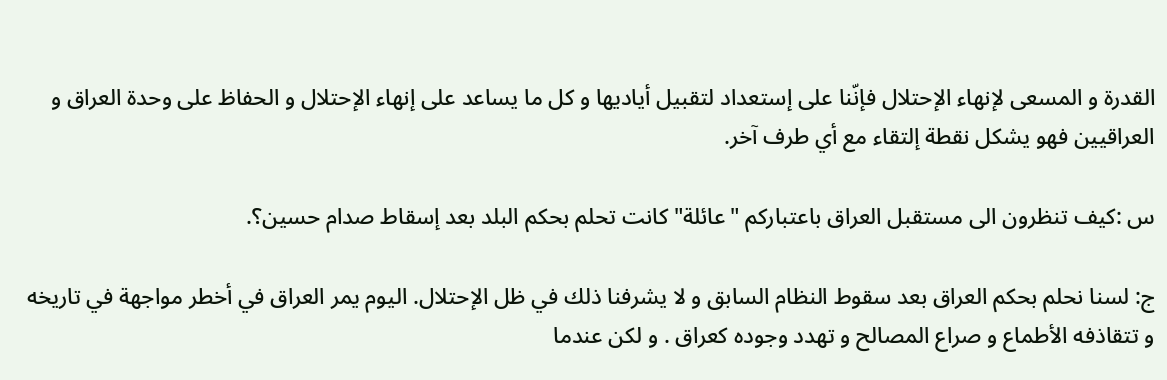القدرة و المسعى لإنهاء الإحتلال فإنّنا على إستعداد لتقبيل أياديها و كل ما يساعد على إنهاء الإحتلال و الحفاظ على وحدة العراق و العراقيين فهو يشكل نقطة إلتقاء مع أي طرف آخر.

س :كيف تنظرون الى مستقبل العراق باعتباركم "عائلة" كانت تحلم بحكم البلد بعد إسقاط صدام حسين؟.

ج: لسنا نحلم بحكم العراق بعد سقوط النظام السابق و لا يشرفنا ذلك في ظل الإحتلال. اليوم يمر العراق في أخطر مواجهة في تاريخه و تتقاذفه الأطماع و صراع المصالح و تهدد وجوده كعراق . و لكن عندما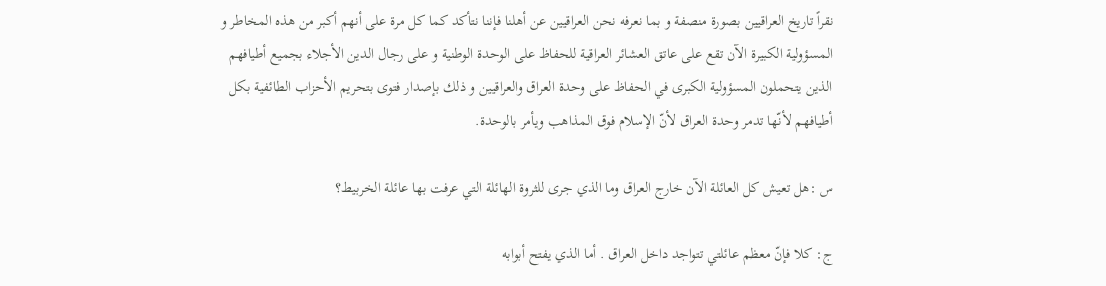نقراً تاريخ العراقيين بصورة منصفة و بما نعرفه نحن العراقيين عن أهلنا فإننا نتأكد كما كل مرة على أنهم أكبر من هذه المخاطر و المسؤولية الكبيرة الآن تقع على عاتق العشائر العراقية للحفاظ على الوحدة الوطنية و على رجال الدين الأجلاء بجميع أطيافهم الذين يتحملون المسؤولية الكبرى في الحفاظ على وحدة العراق والعراقيين و ذلك بإصدار فتوى بتحريم الأحزاب الطائفية بكل أطيافهم لأنّها تدمر وحدة العراق لأنّ الإسلام فوق المذاهب ويأمر بالوحدة.

س :هل تعيش كل العائلة الآن خارج العراق وما الذي جرى للثروة الهائلة التي عرفت بها عائلة الخربيط؟

ج: كلا فإنّ معظم عائلتي تتواجد داخل العراق . أما الذي يفتح أبوابه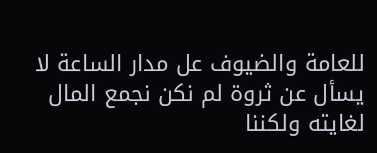للعامة والضيوف عل مدار الساعة لا يسأل عن ثروة لم نكن نجمع المال لغايته ولكننا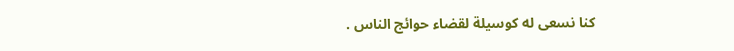كنا نسعى له كوسيلة لقضاء حوائج الناس .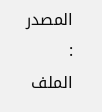المصدر : الملف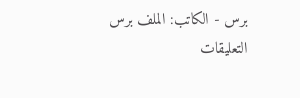برس - الكاتب: الملف برس
التعليقات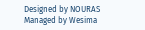Designed by NOURAS
Managed by Wesima